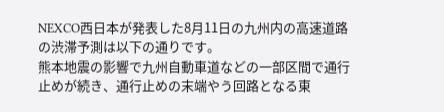NEXCO西日本が発表した8月11日の九州内の高速道路の渋滞予測は以下の通りです。
熊本地震の影響で九州自動車道などの一部区間で通行止めが続き、通行止めの末端やう回路となる東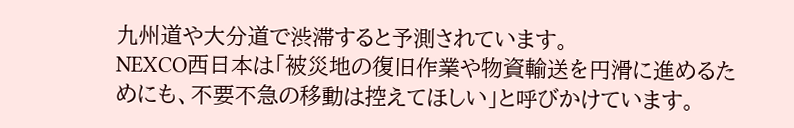九州道や大分道で渋滞すると予測されています。
NEXCO西日本は「被災地の復旧作業や物資輸送を円滑に進めるためにも、不要不急の移動は控えてほしい」と呼びかけています。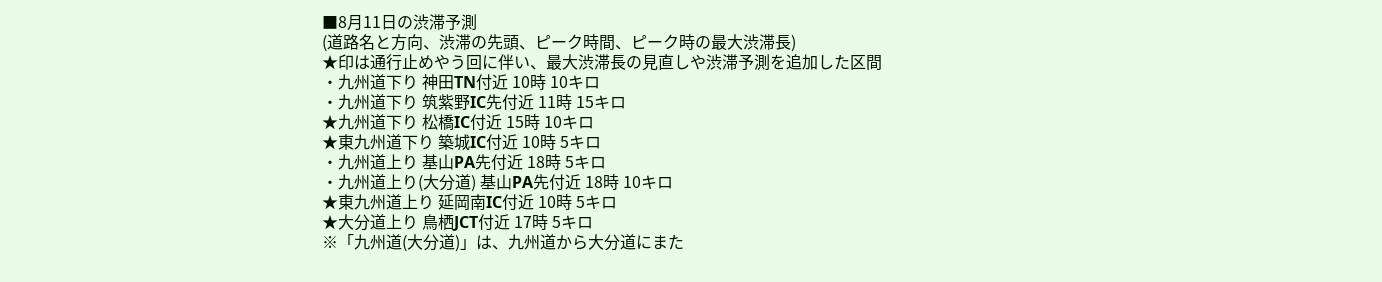■8月11日の渋滞予測
(道路名と方向、渋滞の先頭、ピーク時間、ピーク時の最大渋滞長)
★印は通行止めやう回に伴い、最大渋滞長の見直しや渋滞予測を追加した区間
・九州道下り 神田TN付近 10時 10キロ
・九州道下り 筑紫野IC先付近 11時 15キロ
★九州道下り 松橋IC付近 15時 10キロ
★東九州道下り 築城IC付近 10時 5キロ
・九州道上り 基山PA先付近 18時 5キロ
・九州道上り(大分道) 基山PA先付近 18時 10キロ
★東九州道上り 延岡南IC付近 10時 5キロ
★大分道上り 鳥栖JCT付近 17時 5キロ
※「九州道(大分道)」は、九州道から大分道にまた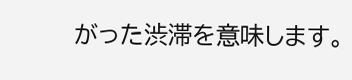がった渋滞を意味します。